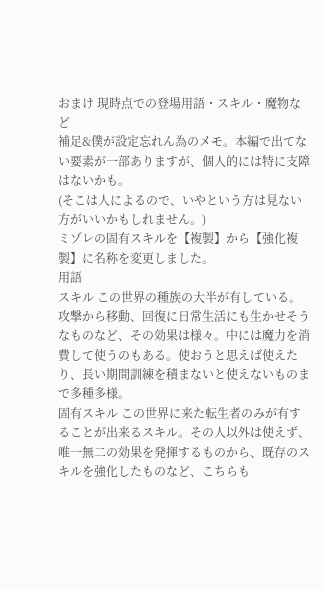おまけ 現時点での登場用語・スキル・魔物など
補足&僕が設定忘れん為のメモ。本編で出てない要素が一部ありますが、個人的には特に支障はないかも。
(そこは人によるので、いやという方は見ない方がいいかもしれません。)
ミゾレの固有スキルを【複製】から【強化複製】に名称を変更しました。
用語
スキル この世界の種族の大半が有している。攻撃から移動、回復に日常生活にも生かせそうなものなど、その効果は様々。中には魔力を消費して使うのもある。使おうと思えば使えたり、長い期間訓練を積まないと使えないものまで多種多様。
固有スキル この世界に来た転生者のみが有することが出来るスキル。その人以外は使えず、唯一無二の効果を発揮するものから、既存のスキルを強化したものなど、こちらも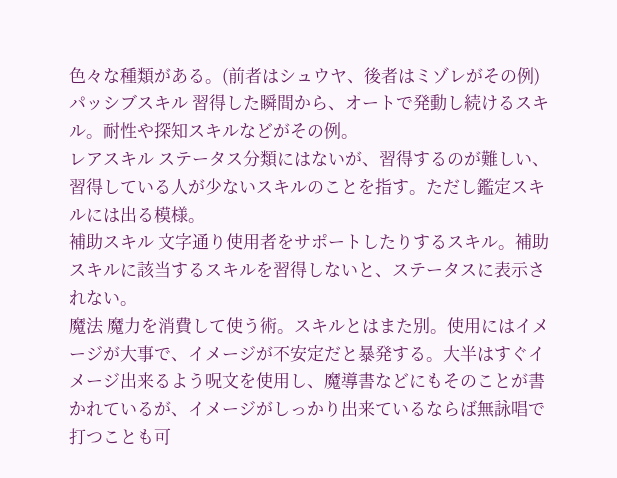色々な種類がある。(前者はシュウヤ、後者はミゾレがその例)
パッシブスキル 習得した瞬間から、オートで発動し続けるスキル。耐性や探知スキルなどがその例。
レアスキル ステータス分類にはないが、習得するのが難しい、習得している人が少ないスキルのことを指す。ただし鑑定スキルには出る模様。
補助スキル 文字通り使用者をサポートしたりするスキル。補助スキルに該当するスキルを習得しないと、ステータスに表示されない。
魔法 魔力を消費して使う術。スキルとはまた別。使用にはイメージが大事で、イメージが不安定だと暴発する。大半はすぐイメージ出来るよう呪文を使用し、魔導書などにもそのことが書かれているが、イメージがしっかり出来ているならば無詠唱で打つことも可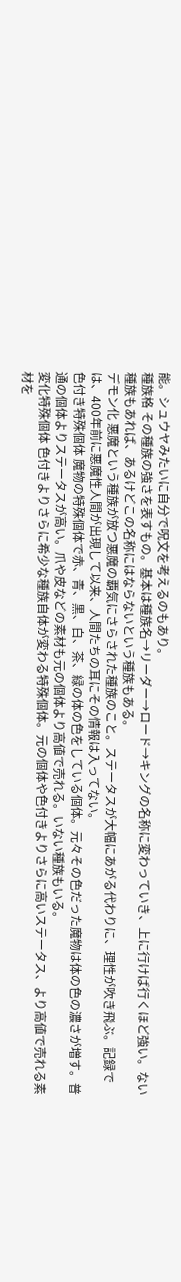能。シュウヤみたいに自分で呪文を考えるのもあり。
種族格 その種族の強さを表すもの。基本は種族名→リーダー→ロード→キングの名称に変わっていき、上に行けば行くほど強い。ない種族もあれば、あるけどこの名称にはならないという種族もある。
デモン化 悪魔という種族が放つ悪魔の覇気にさらされた種族のこと。ステータスが大幅にあがる代わりに、理性が吹き飛ぶ。記録では、400年前に悪魔性人間が出現して以来、人間たちの耳にその情報は入ってない。
色付き特殊個体 魔物の特殊個体で赤、青、黒、白、茶、緑の体の色をしている個体。元々その色だった魔物は体の色の濃さが増す。普通の個体よりステータスが高い。爪や皮などの素材も元の個体より高値で売れる。いない種族もいる。
変化特殊個体 色付きよりさらに希少な種族自体が変わる特殊個体。元の個体や色付きよりさらに高いステータス、より高値で売れる素材を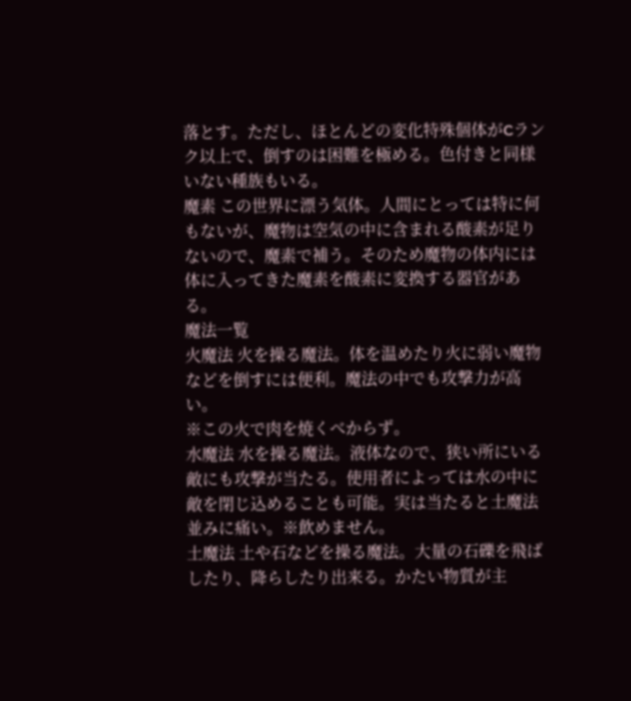落とす。ただし、ほとんどの変化特殊個体がCランク以上で、倒すのは困難を極める。色付きと同様いない種族もいる。
魔素 この世界に漂う気体。人間にとっては特に何もないが、魔物は空気の中に含まれる酸素が足りないので、魔素で補う。そのため魔物の体内には体に入ってきた魔素を酸素に変換する器官がある。
魔法一覧
火魔法 火を操る魔法。体を温めたり火に弱い魔物などを倒すには便利。魔法の中でも攻撃力が高い。
※この火で肉を焼くべからず。
水魔法 水を操る魔法。液体なので、狭い所にいる敵にも攻撃が当たる。使用者によっては水の中に敵を閉じ込めることも可能。実は当たると土魔法並みに痛い。※飲めません。
土魔法 土や石などを操る魔法。大量の石礫を飛ばしたり、降らしたり出来る。かたい物質が主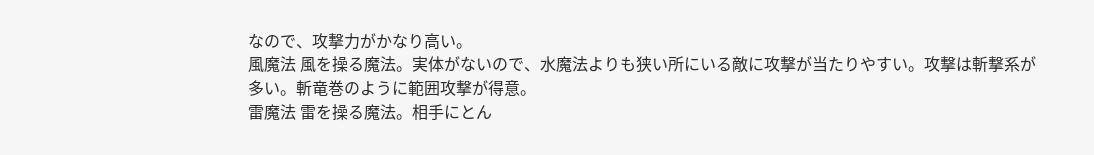なので、攻撃力がかなり高い。
風魔法 風を操る魔法。実体がないので、水魔法よりも狭い所にいる敵に攻撃が当たりやすい。攻撃は斬撃系が多い。斬竜巻のように範囲攻撃が得意。
雷魔法 雷を操る魔法。相手にとん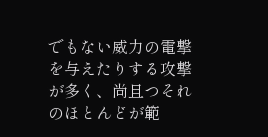でもない威力の電撃を与えたりする攻撃が多く、尚且つそれのほとんどが範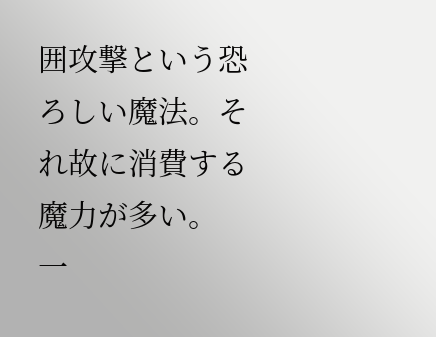囲攻撃という恐ろしい魔法。それ故に消費する魔力が多い。
一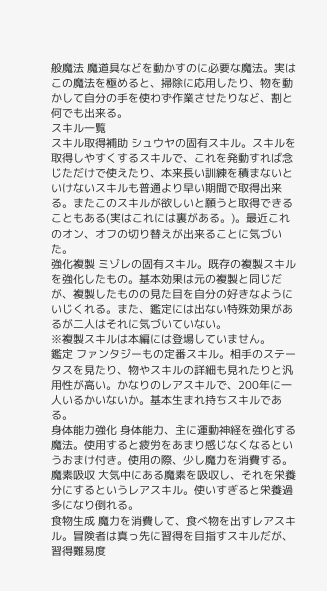般魔法 魔道具などを動かすのに必要な魔法。実はこの魔法を極めると、掃除に応用したり、物を動かして自分の手を使わず作業させたりなど、割と何でも出来る。
スキル一覧
スキル取得補助 シュウヤの固有スキル。スキルを取得しやすくするスキルで、これを発動すれば念じただけで使えたり、本来長い訓練を積まないといけないスキルも普通より早い期間で取得出来る。またこのスキルが欲しいと願うと取得できることもある(実はこれには裏がある。)。最近これのオン、オフの切り替えが出来ることに気づいた。
強化複製 ミゾレの固有スキル。既存の複製スキルを強化したもの。基本効果は元の複製と同じだが、複製したものの見た目を自分の好きなようにいじくれる。また、鑑定には出ない特殊効果があるが二人はそれに気づいていない。
※複製スキルは本編には登場していません。
鑑定 ファンタジーもの定番スキル。相手のステータスを見たり、物やスキルの詳細も見れたりと汎用性が高い。かなりのレアスキルで、200年に一人いるかいないか。基本生まれ持ちスキルである。
身体能力強化 身体能力、主に運動神経を強化する魔法。使用すると疲労をあまり感じなくなるというおまけ付き。使用の際、少し魔力を消費する。
魔素吸収 大気中にある魔素を吸収し、それを栄養分にするというレアスキル。使いすぎると栄養過多になり倒れる。
食物生成 魔力を消費して、食べ物を出すレアスキル。冒険者は真っ先に習得を目指すスキルだが、習得難易度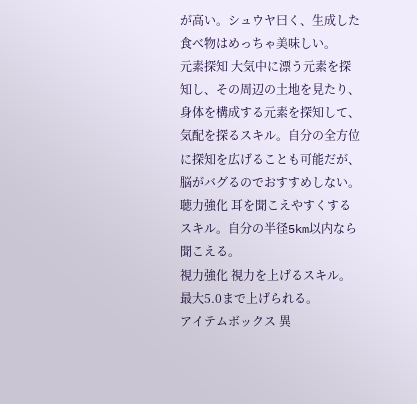が高い。シュウヤ曰く、生成した食べ物はめっちゃ美味しい。
元素探知 大気中に漂う元素を探知し、その周辺の土地を見たり、身体を構成する元素を探知して、気配を探るスキル。自分の全方位に探知を広げることも可能だが、脳がバグるのでおすすめしない。
聴力強化 耳を聞こえやすくするスキル。自分の半径5km以内なら聞こえる。
視力強化 視力を上げるスキル。最大5.0まで上げられる。
アイテムボックス 異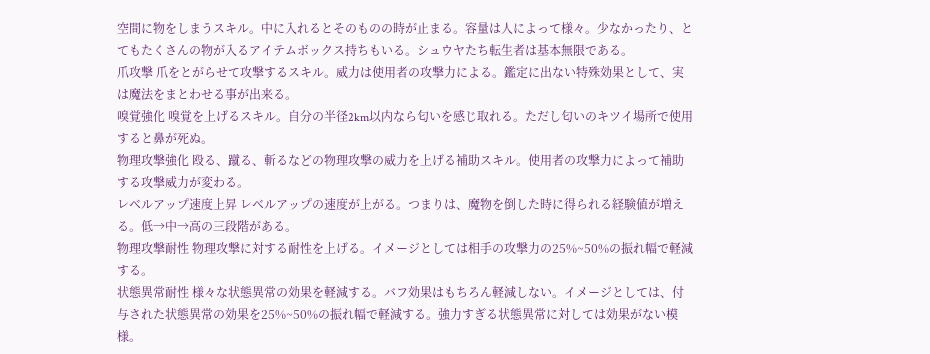空間に物をしまうスキル。中に入れるとそのものの時が止まる。容量は人によって様々。少なかったり、とてもたくさんの物が入るアイテムボックス持ちもいる。シュウヤたち転生者は基本無限である。
爪攻撃 爪をとがらせて攻撃するスキル。威力は使用者の攻撃力による。鑑定に出ない特殊効果として、実は魔法をまとわせる事が出来る。
嗅覚強化 嗅覚を上げるスキル。自分の半径2km以内なら匂いを感じ取れる。ただし匂いのキツイ場所で使用すると鼻が死ぬ。
物理攻撃強化 殴る、蹴る、斬るなどの物理攻撃の威力を上げる補助スキル。使用者の攻撃力によって補助する攻撃威力が変わる。
レベルアップ速度上昇 レベルアップの速度が上がる。つまりは、魔物を倒した時に得られる経験値が増える。低→中→高の三段階がある。
物理攻撃耐性 物理攻撃に対する耐性を上げる。イメージとしては相手の攻撃力の25%~50%の振れ幅で軽減する。
状態異常耐性 様々な状態異常の効果を軽減する。バフ効果はもちろん軽減しない。イメージとしては、付与された状態異常の効果を25%~50%の振れ幅で軽減する。強力すぎる状態異常に対しては効果がない模様。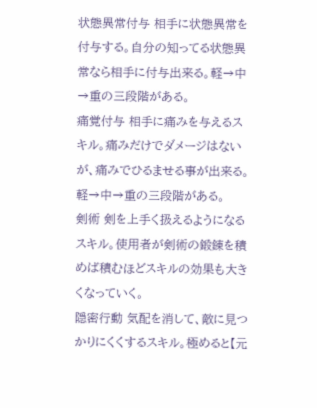状態異常付与 相手に状態異常を付与する。自分の知ってる状態異常なら相手に付与出来る。軽→中→重の三段階がある。
痛覚付与 相手に痛みを与えるスキル。痛みだけでダメージはないが、痛みでひるませる事が出来る。軽→中→重の三段階がある。
剣術 剣を上手く扱えるようになるスキル。使用者が剣術の鍛錬を積めば積むほどスキルの効果も大きくなっていく。
隠密行動 気配を消して、敵に見つかりにくくするスキル。極めると【元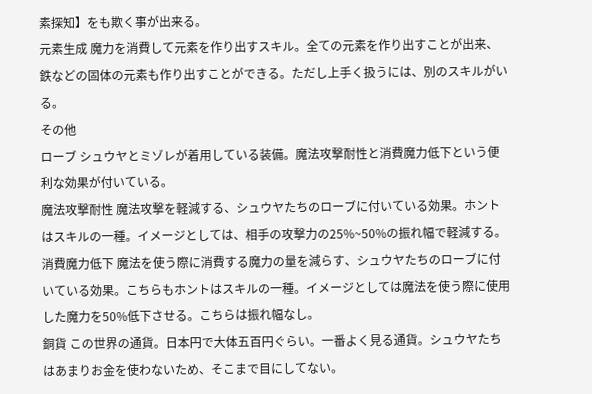素探知】をも欺く事が出来る。
元素生成 魔力を消費して元素を作り出すスキル。全ての元素を作り出すことが出来、鉄などの固体の元素も作り出すことができる。ただし上手く扱うには、別のスキルがいる。
その他
ローブ シュウヤとミゾレが着用している装備。魔法攻撃耐性と消費魔力低下という便利な効果が付いている。
魔法攻撃耐性 魔法攻撃を軽減する、シュウヤたちのローブに付いている効果。ホントはスキルの一種。イメージとしては、相手の攻撃力の25%~50%の振れ幅で軽減する。
消費魔力低下 魔法を使う際に消費する魔力の量を減らす、シュウヤたちのローブに付いている効果。こちらもホントはスキルの一種。イメージとしては魔法を使う際に使用した魔力を50%低下させる。こちらは振れ幅なし。
銅貨 この世界の通貨。日本円で大体五百円ぐらい。一番よく見る通貨。シュウヤたちはあまりお金を使わないため、そこまで目にしてない。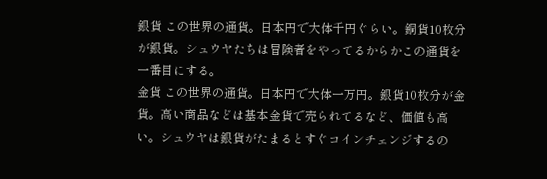銀貨 この世界の通貨。日本円で大体千円ぐらい。銅貨10枚分が銀貨。シュウヤたちは冒険者をやってるからかこの通貨を一番目にする。
金貨 この世界の通貨。日本円で大体一万円。銀貨10枚分が金貨。高い商品などは基本金貨で売られてるなど、価値も高い。シュウヤは銀貨がたまるとすぐコインチェンジするの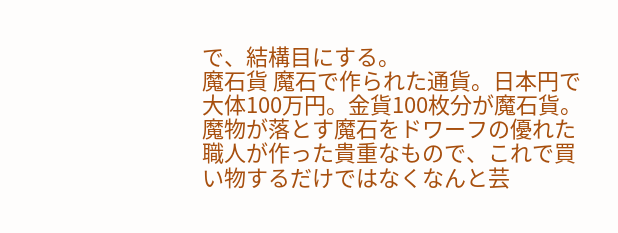で、結構目にする。
魔石貨 魔石で作られた通貨。日本円で大体100万円。金貨100枚分が魔石貨。魔物が落とす魔石をドワーフの優れた職人が作った貴重なもので、これで買い物するだけではなくなんと芸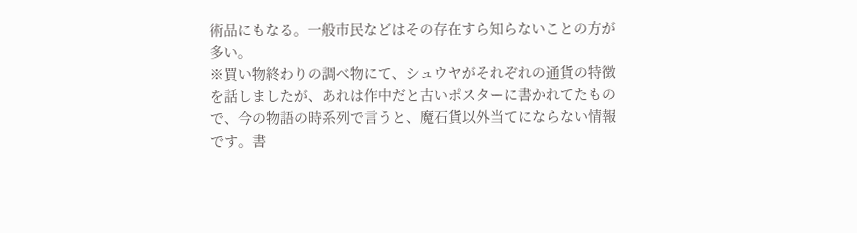術品にもなる。一般市民などはその存在すら知らないことの方が多い。
※買い物終わりの調べ物にて、シュウヤがそれぞれの通貨の特徴を話しましたが、あれは作中だと古いポスターに書かれてたもので、今の物語の時系列で言うと、魔石貨以外当てにならない情報です。書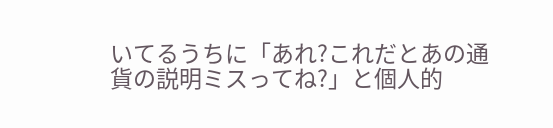いてるうちに「あれ?これだとあの通貨の説明ミスってね?」と個人的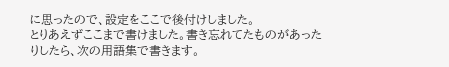に思ったので、設定をここで後付けしました。
とりあえずここまで書けました。書き忘れてたものがあったりしたら、次の用語集で書きます。